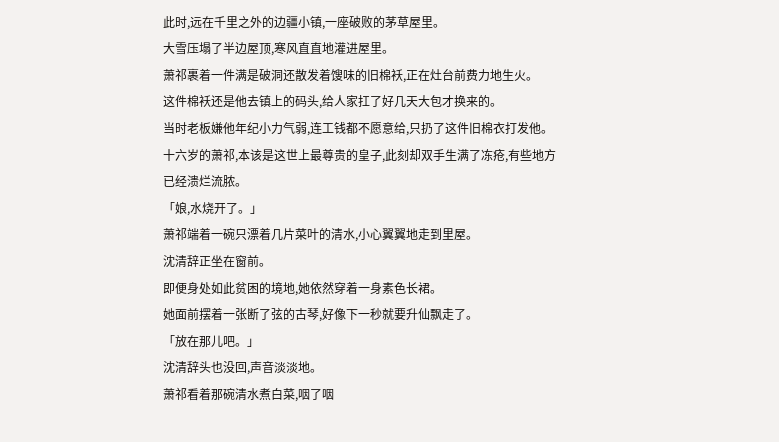此时,远在千里之外的边疆小镇,一座破败的茅草屋里。
大雪压塌了半边屋顶,寒风直直地灌进屋里。
萧祁裹着一件满是破洞还散发着馊味的旧棉袄,正在灶台前费力地生火。
这件棉袄还是他去镇上的码头,给人家扛了好几天大包才换来的。
当时老板嫌他年纪小力气弱,连工钱都不愿意给,只扔了这件旧棉衣打发他。
十六岁的萧祁,本该是这世上最尊贵的皇子,此刻却双手生满了冻疮,有些地方已经溃烂流脓。
「娘,水烧开了。」
萧祁端着一碗只漂着几片菜叶的清水,小心翼翼地走到里屋。
沈清辞正坐在窗前。
即便身处如此贫困的境地,她依然穿着一身素色长裙。
她面前摆着一张断了弦的古琴,好像下一秒就要升仙飘走了。
「放在那儿吧。」
沈清辞头也没回,声音淡淡地。
萧祁看着那碗清水煮白菜,咽了咽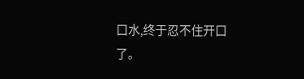口水,终于忍不住开口了。